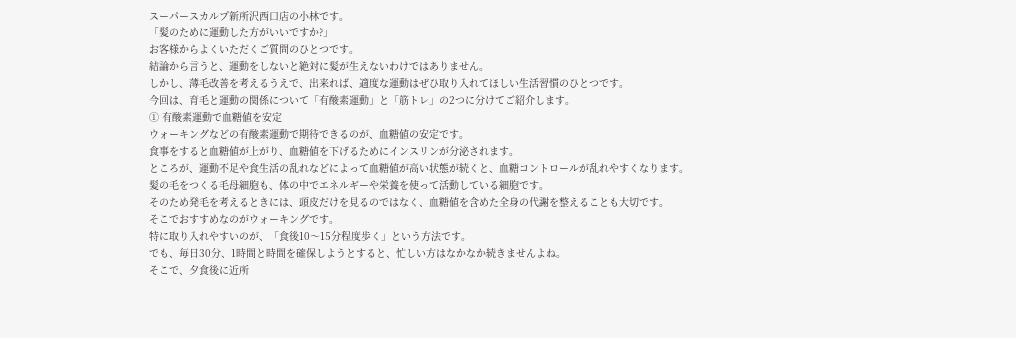スーパースカルプ新所沢西口店の小林です。
「髪のために運動した方がいいですか?」
お客様からよくいただくご質問のひとつです。
結論から言うと、運動をしないと絶対に髪が生えないわけではありません。
しかし、薄毛改善を考えるうえで、出来れば、適度な運動はぜひ取り入れてほしい生活習慣のひとつです。
今回は、育毛と運動の関係について「有酸素運動」と「筋トレ」の2つに分けてご紹介します。
① 有酸素運動で血糖値を安定
ウォーキングなどの有酸素運動で期待できるのが、血糖値の安定です。
食事をすると血糖値が上がり、血糖値を下げるためにインスリンが分泌されます。
ところが、運動不足や食生活の乱れなどによって血糖値が高い状態が続くと、血糖コントロールが乱れやすくなります。
髪の毛をつくる毛母細胞も、体の中でエネルギーや栄養を使って活動している細胞です。
そのため発毛を考えるときには、頭皮だけを見るのではなく、血糖値を含めた全身の代謝を整えることも大切です。
そこでおすすめなのがウォーキングです。
特に取り入れやすいのが、「食後10〜15分程度歩く」という方法です。
でも、毎日30分、1時間と時間を確保しようとすると、忙しい方はなかなか続きませんよね。
そこで、夕食後に近所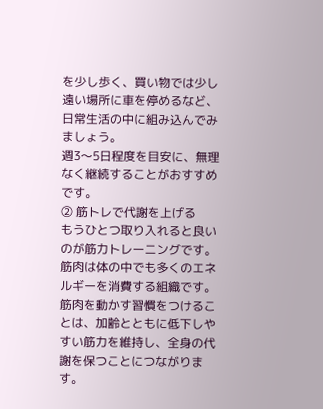を少し歩く、買い物では少し遠い場所に車を停めるなど、日常生活の中に組み込んでみましょう。
週3〜5日程度を目安に、無理なく継続することがおすすめです。
② 筋トレで代謝を上げる
もうひとつ取り入れると良いのが筋力トレーニングです。
筋肉は体の中でも多くのエネルギーを消費する組織です。
筋肉を動かす習慣をつけることは、加齢とともに低下しやすい筋力を維持し、全身の代謝を保つことにつながります。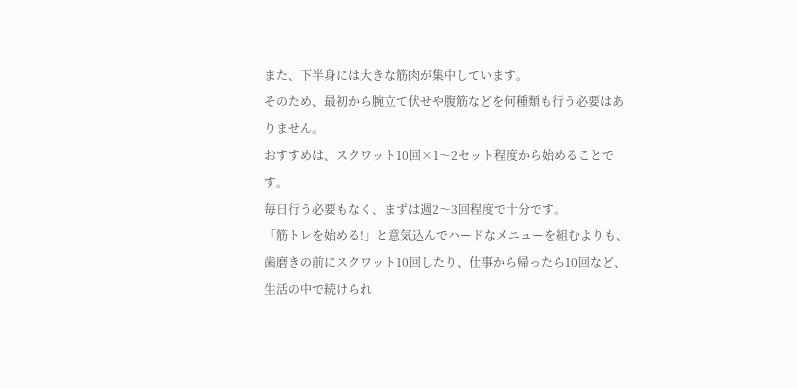また、下半身には大きな筋肉が集中しています。
そのため、最初から腕立て伏せや腹筋などを何種類も行う必要はありません。
おすすめは、スクワット10回×1〜2セット程度から始めることです。
毎日行う必要もなく、まずは週2〜3回程度で十分です。
「筋トレを始める!」と意気込んでハードなメニューを組むよりも、歯磨きの前にスクワット10回したり、仕事から帰ったら10回など、生活の中で続けられ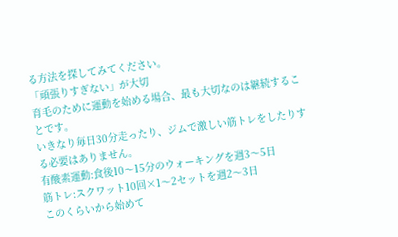る方法を探してみてください。
「頑張りすぎない」が大切
育毛のために運動を始める場合、最も大切なのは継続することです。
いきなり毎日30分走ったり、ジムで激しい筋トレをしたりする必要はありません。
有酸素運動:食後10〜15分のウォーキングを週3〜5日
筋トレ:スクワット10回×1〜2セットを週2〜3日
このくらいから始めて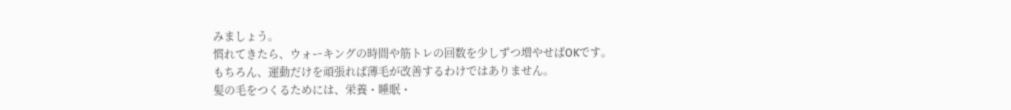みましょう。
慣れてきたら、ウォーキングの時間や筋トレの回数を少しずつ増やせばOKです。
もちろん、運動だけを頑張れば薄毛が改善するわけではありません。
髪の毛をつくるためには、栄養・睡眠・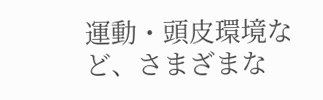運動・頭皮環境など、さまざまな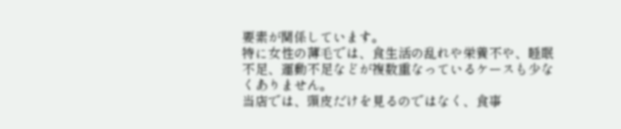要素が関係しています。
特に女性の薄毛では、食生活の乱れや栄養不や、睡眠不足、運動不足などが複数重なっているケースも少なくありません。
当店では、頭皮だけを見るのではなく、食事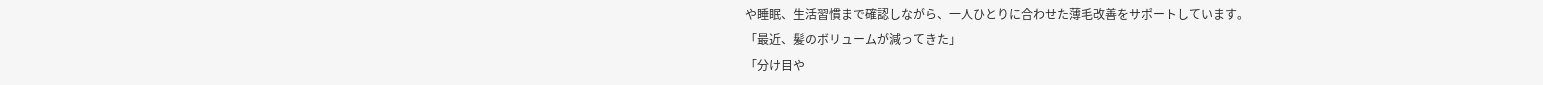や睡眠、生活習慣まで確認しながら、一人ひとりに合わせた薄毛改善をサポートしています。
「最近、髪のボリュームが減ってきた」
「分け目や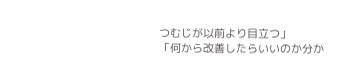つむじが以前より目立つ」
「何から改善したらいいのか分か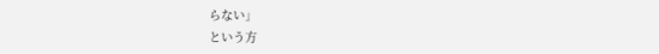らない」
という方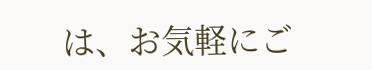は、お気軽にご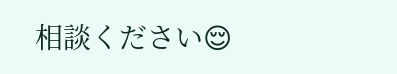相談ください😌